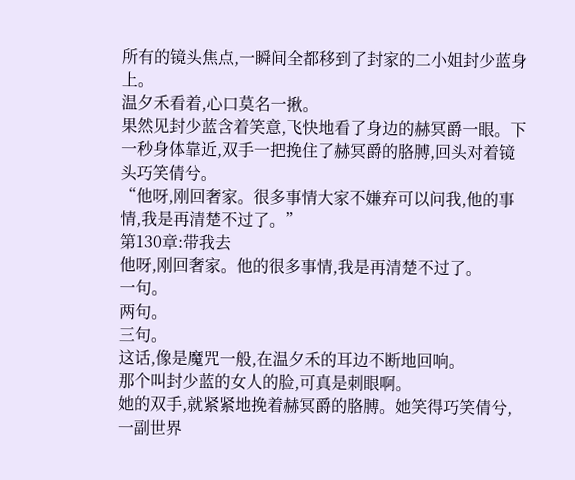所有的镜头焦点,一瞬间全都移到了封家的二小姐封少蓝身上。
温夕禾看着,心口莫名一揪。
果然见封少蓝含着笑意,飞快地看了身边的赫冥爵一眼。下一秒身体靠近,双手一把挽住了赫冥爵的胳膊,回头对着镜头巧笑倩兮。
“他呀,刚回奢家。很多事情大家不嫌弃可以问我,他的事情,我是再清楚不过了。”
第130章:带我去
他呀,刚回奢家。他的很多事情,我是再清楚不过了。
一句。
两句。
三句。
这话,像是魔咒一般,在温夕禾的耳边不断地回响。
那个叫封少蓝的女人的脸,可真是刺眼啊。
她的双手,就紧紧地挽着赫冥爵的胳膊。她笑得巧笑倩兮,一副世界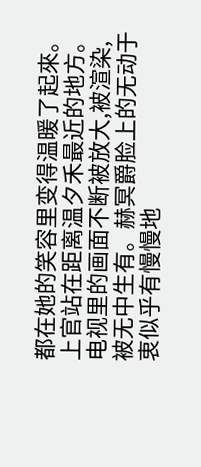都在她的笑容里变得温暖了起來。
上官站在距离温夕禾最近的地方。
电视里的画面不断被放大,被渲染,被无中生有。赫冥爵脸上的无动于衷似乎有慢慢地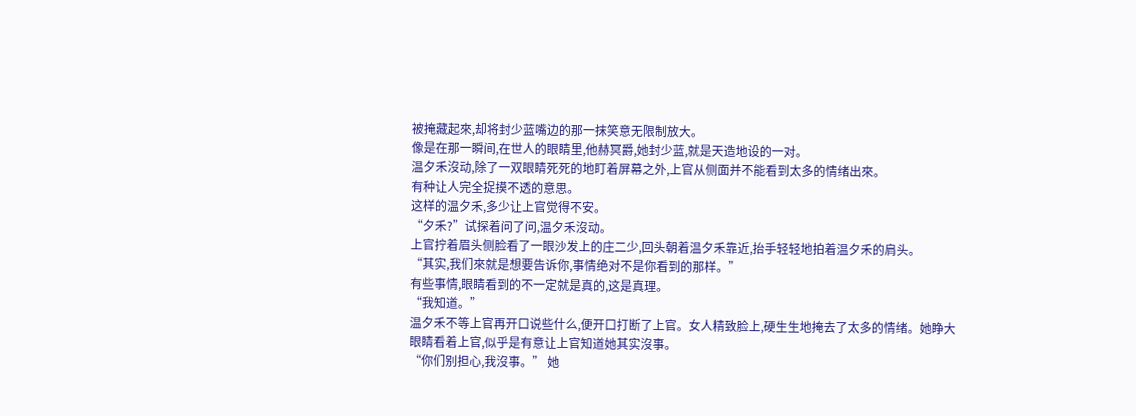被掩藏起來,却将封少蓝嘴边的那一抹笑意无限制放大。
像是在那一瞬间,在世人的眼睛里,他赫冥爵,她封少蓝,就是天造地设的一对。
温夕禾沒动,除了一双眼睛死死的地盯着屏幕之外,上官从侧面并不能看到太多的情绪出來。
有种让人完全捉摸不透的意思。
这样的温夕禾,多少让上官觉得不安。
“夕禾?”试探着问了问,温夕禾沒动。
上官拧着眉头侧脸看了一眼沙发上的庄二少,回头朝着温夕禾靠近,抬手轻轻地拍着温夕禾的肩头。
“其实,我们來就是想要告诉你,事情绝对不是你看到的那样。”
有些事情,眼睛看到的不一定就是真的,这是真理。
“我知道。”
温夕禾不等上官再开口说些什么,便开口打断了上官。女人精致脸上,硬生生地掩去了太多的情绪。她睁大眼睛看着上官,似乎是有意让上官知道她其实沒事。
“你们别担心,我沒事。” 她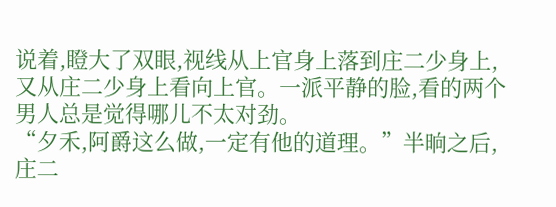说着,瞪大了双眼,视线从上官身上落到庄二少身上,又从庄二少身上看向上官。一派平静的脸,看的两个男人总是觉得哪儿不太对劲。
“夕禾,阿爵这么做,一定有他的道理。”半晌之后,庄二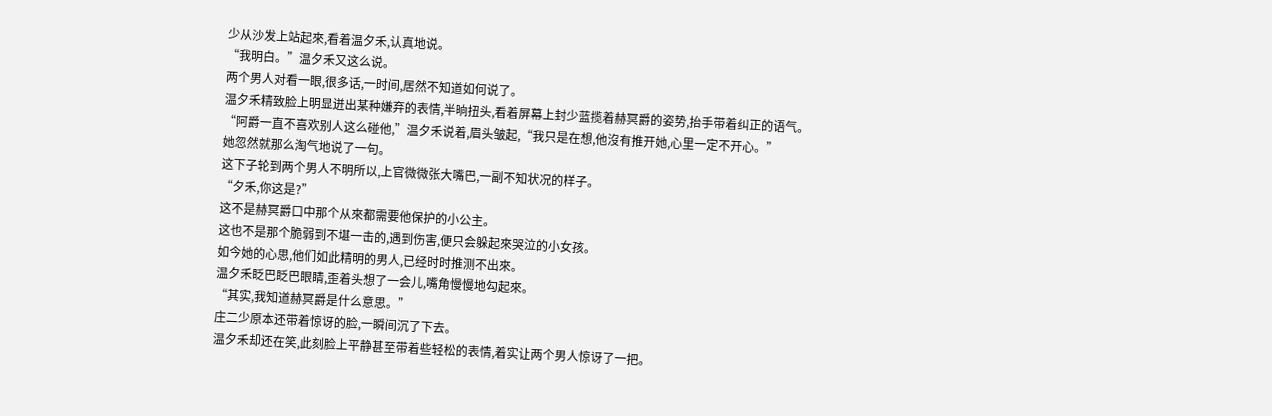少从沙发上站起來,看着温夕禾,认真地说。
“我明白。”温夕禾又这么说。
两个男人对看一眼,很多话,一时间,居然不知道如何说了。
温夕禾精致脸上明显迸出某种嫌弃的表情,半晌扭头,看着屏幕上封少蓝揽着赫冥爵的姿势,抬手带着纠正的语气。
“阿爵一直不喜欢别人这么碰他,”温夕禾说着,眉头皱起,“我只是在想,他沒有推开她,心里一定不开心。”
她忽然就那么淘气地说了一句。
这下子轮到两个男人不明所以,上官微微张大嘴巴,一副不知状况的样子。
“夕禾,你这是?”
这不是赫冥爵口中那个从來都需要他保护的小公主。
这也不是那个脆弱到不堪一击的,遇到伤害,便只会躲起來哭泣的小女孩。
如今她的心思,他们如此精明的男人,已经时时推测不出來。
温夕禾眨巴眨巴眼睛,歪着头想了一会儿,嘴角慢慢地勾起來。
“其实,我知道赫冥爵是什么意思。”
庄二少原本还带着惊讶的脸,一瞬间沉了下去。
温夕禾却还在笑,此刻脸上平静甚至带着些轻松的表情,着实让两个男人惊讶了一把。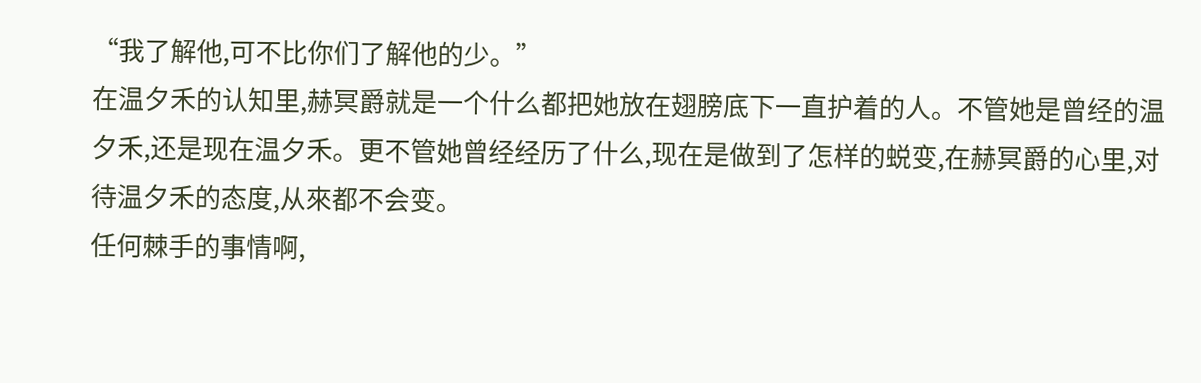“我了解他,可不比你们了解他的少。”
在温夕禾的认知里,赫冥爵就是一个什么都把她放在翅膀底下一直护着的人。不管她是曾经的温夕禾,还是现在温夕禾。更不管她曾经经历了什么,现在是做到了怎样的蜕变,在赫冥爵的心里,对待温夕禾的态度,从來都不会变。
任何棘手的事情啊,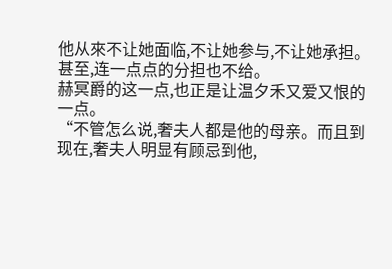他从來不让她面临,不让她参与,不让她承担。
甚至,连一点点的分担也不给。
赫冥爵的这一点,也正是让温夕禾又爱又恨的一点。
“不管怎么说,奢夫人都是他的母亲。而且到现在,奢夫人明显有顾忌到他,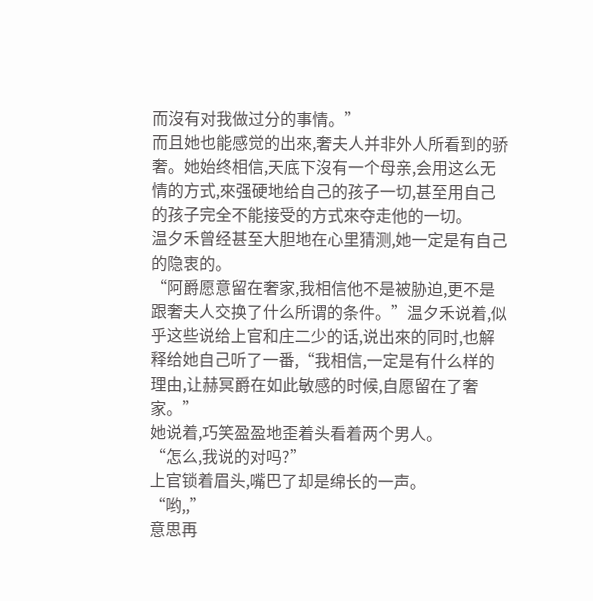而沒有对我做过分的事情。”
而且她也能感觉的出來,奢夫人并非外人所看到的骄奢。她始终相信,天底下沒有一个母亲,会用这么无情的方式,來强硬地给自己的孩子一切,甚至用自己的孩子完全不能接受的方式來夺走他的一切。
温夕禾曾经甚至大胆地在心里猜测,她一定是有自己的隐衷的。
“阿爵愿意留在奢家,我相信他不是被胁迫,更不是跟奢夫人交换了什么所谓的条件。”温夕禾说着,似乎这些说给上官和庄二少的话,说出來的同时,也解释给她自己听了一番,“我相信,一定是有什么样的理由,让赫冥爵在如此敏感的时候,自愿留在了奢家。”
她说着,巧笑盈盈地歪着头看着两个男人。
“怎么,我说的对吗?”
上官锁着眉头,嘴巴了却是绵长的一声。
“哟,,”
意思再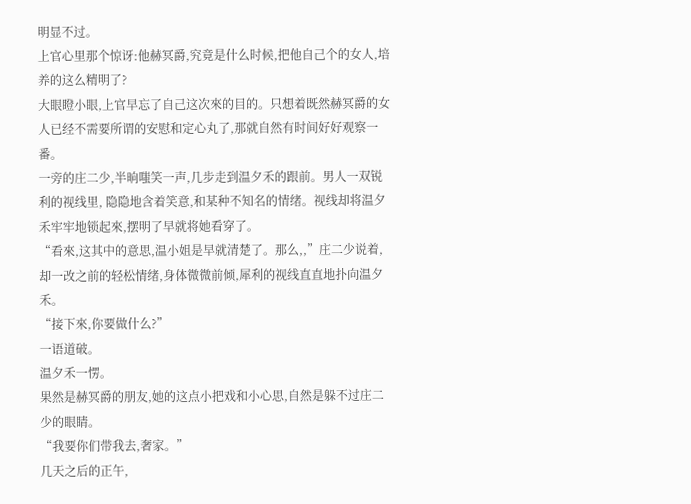明显不过。
上官心里那个惊讶:他赫冥爵,究竟是什么时候,把他自己个的女人,培养的这么精明了?
大眼瞪小眼,上官早忘了自己这次來的目的。只想着既然赫冥爵的女人已经不需要所谓的安慰和定心丸了,那就自然有时间好好观察一番。
一旁的庄二少,半晌嗤笑一声,几步走到温夕禾的跟前。男人一双锐利的视线里, 隐隐地含着笑意,和某种不知名的情绪。视线却将温夕禾牢牢地锁起來,摆明了早就将她看穿了。
“看來,这其中的意思,温小姐是早就清楚了。那么,,”庄二少说着,却一改之前的轻松情绪,身体微微前倾,犀利的视线直直地扑向温夕禾。
“接下來,你要做什么?”
一语道破。
温夕禾一愣。
果然是赫冥爵的朋友,她的这点小把戏和小心思,自然是躲不过庄二少的眼睛。
“我要你们带我去,奢家。”
几天之后的正午,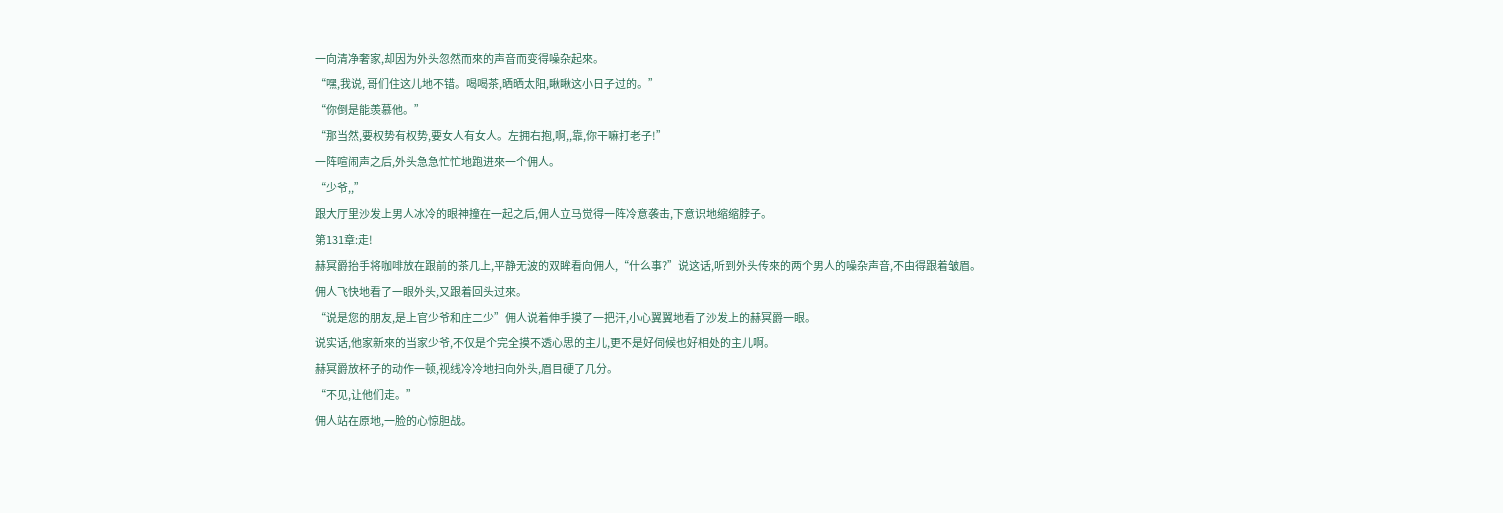一向清净奢家,却因为外头忽然而來的声音而变得噪杂起來。
“嘿,我说, 哥们住这儿地不错。喝喝茶,晒晒太阳,瞅瞅这小日子过的。”
“你倒是能羡慕他。”
“那当然,要权势有权势,要女人有女人。左拥右抱,啊,,靠,你干嘛打老子!”
一阵喧闹声之后,外头急急忙忙地跑进來一个佣人。
“少爷,,”
跟大厅里沙发上男人冰冷的眼神撞在一起之后,佣人立马觉得一阵冷意袭击,下意识地缩缩脖子。
第131章:走!
赫冥爵抬手将咖啡放在跟前的茶几上,平静无波的双眸看向佣人,“什么事?”说这话,听到外头传來的两个男人的噪杂声音,不由得跟着皱眉。
佣人飞快地看了一眼外头,又跟着回头过來。
“说是您的朋友,是上官少爷和庄二少”佣人说着伸手摸了一把汗,小心翼翼地看了沙发上的赫冥爵一眼。
说实话,他家新來的当家少爷,不仅是个完全摸不透心思的主儿,更不是好伺候也好相处的主儿啊。
赫冥爵放杯子的动作一顿,视线冷冷地扫向外头,眉目硬了几分。
“不见,让他们走。”
佣人站在原地,一脸的心惊胆战。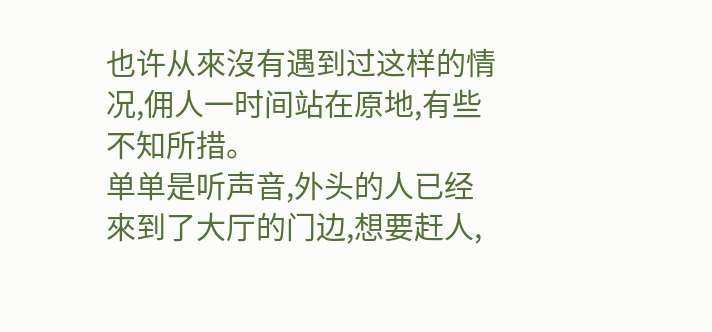也许从來沒有遇到过这样的情况,佣人一时间站在原地,有些不知所措。
单单是听声音,外头的人已经來到了大厅的门边,想要赶人,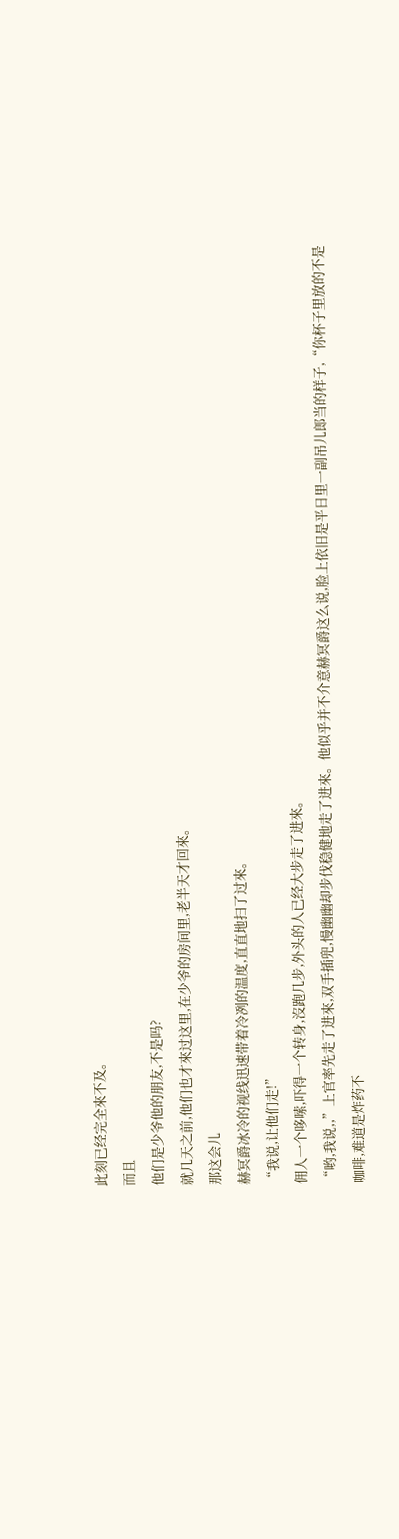此刻已经完全來不及。
而且
他们是少爷他的朋友,不是吗?
就几天之前,他们也才來过这里,在少爷的房间里,老半天才回來。
那这会儿
赫冥爵冰冷的视线迅速带着冷冽的温度,直直地扫了过來。
“我说,让他们走!”
佣人一个哆嗦,吓得一个转身,沒跑几步,外头的人已经大步走了进來。
“哟,我说,,”上官率先走了进來,双手插兜,慢幽幽却步伐稳健地走了进來。他似乎并不介意赫冥爵这么说,脸上依旧是平日里一副吊儿郎当的样子,“你杯子里放的不是咖啡,难道是炸药不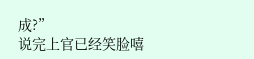成?”
说完上官已经笑脸嘻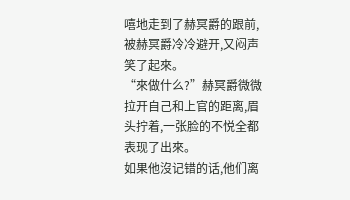嘻地走到了赫冥爵的跟前,被赫冥爵冷冷避开,又闷声笑了起來。
“來做什么?”赫冥爵微微拉开自己和上官的距离,眉头拧着,一张脸的不悦全都表现了出來。
如果他沒记错的话,他们离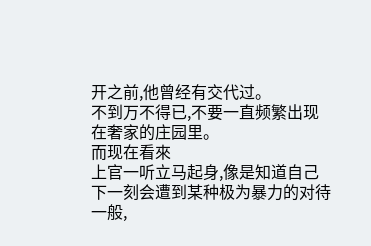开之前,他曾经有交代过。
不到万不得已,不要一直频繁出现在奢家的庄园里。
而现在看來
上官一听立马起身,像是知道自己下一刻会遭到某种极为暴力的对待一般,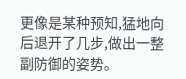更像是某种预知,猛地向后退开了几步,做出一整副防御的姿势。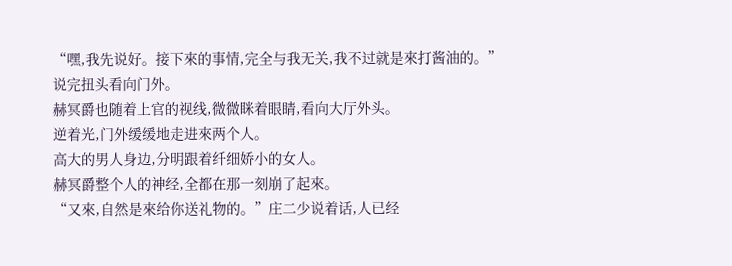“嘿,我先说好。接下來的事情,完全与我无关,我不过就是來打酱油的。”
说完扭头看向门外。
赫冥爵也随着上官的视线,微微眯着眼睛,看向大厅外头。
逆着光,门外缓缓地走进來两个人。
高大的男人身边,分明跟着纤细娇小的女人。
赫冥爵整个人的神经,全都在那一刻崩了起來。
“又來,自然是來给你送礼物的。”庄二少说着话,人已经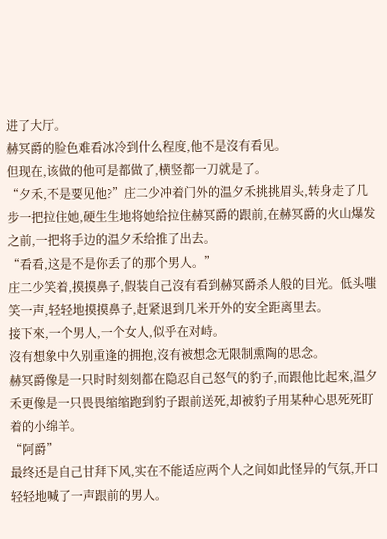进了大厅。
赫冥爵的脸色难看冰冷到什么程度,他不是沒有看见。
但现在,该做的他可是都做了,横竖都一刀就是了。
“夕禾,不是要见他?”庄二少冲着门外的温夕禾挑挑眉头,转身走了几步一把拉住她,硬生生地将她给拉住赫冥爵的跟前,在赫冥爵的火山爆发之前,一把将手边的温夕禾给推了出去。
“看看,这是不是你丢了的那个男人。”
庄二少笑着,摸摸鼻子,假装自己沒有看到赫冥爵杀人般的目光。低头嗤笑一声,轻轻地摸摸鼻子,赶紧退到几米开外的安全距离里去。
接下來,一个男人,一个女人,似乎在对峙。
沒有想象中久别重逢的拥抱,沒有被想念无限制熏陶的思念。
赫冥爵像是一只时时刻刻都在隐忍自己怒气的豹子,而跟他比起來,温夕禾更像是一只畏畏缩缩跑到豹子跟前送死,却被豹子用某种心思死死盯着的小绵羊。
“阿爵”
最终还是自己甘拜下风,实在不能适应两个人之间如此怪异的气氛,开口轻轻地喊了一声跟前的男人。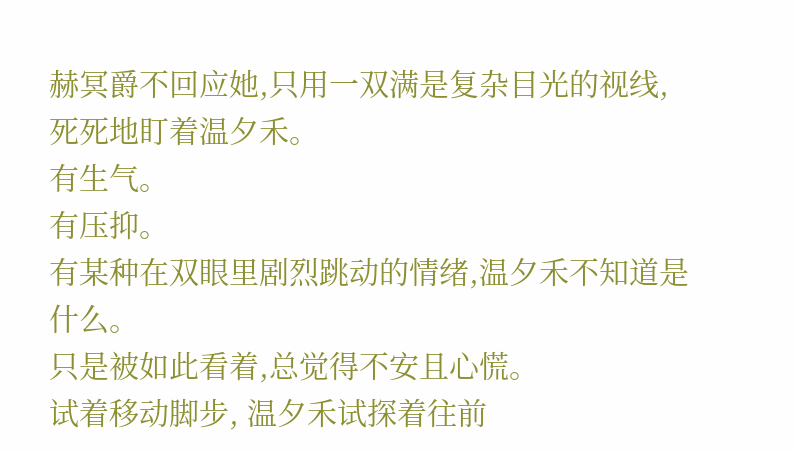赫冥爵不回应她,只用一双满是复杂目光的视线,死死地盯着温夕禾。
有生气。
有压抑。
有某种在双眼里剧烈跳动的情绪,温夕禾不知道是什么。
只是被如此看着,总觉得不安且心慌。
试着移动脚步, 温夕禾试探着往前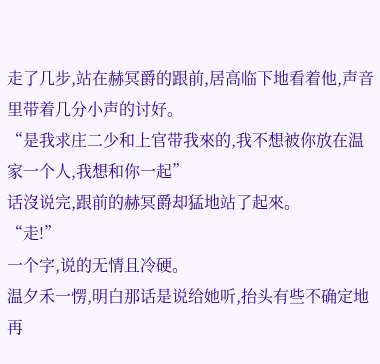走了几步,站在赫冥爵的跟前,居高临下地看着他,声音里带着几分小声的讨好。
“是我求庄二少和上官带我來的,我不想被你放在温家一个人,我想和你一起”
话沒说完,跟前的赫冥爵却猛地站了起來。
“走!”
一个字,说的无情且冷硬。
温夕禾一愣,明白那话是说给她听,抬头有些不确定地再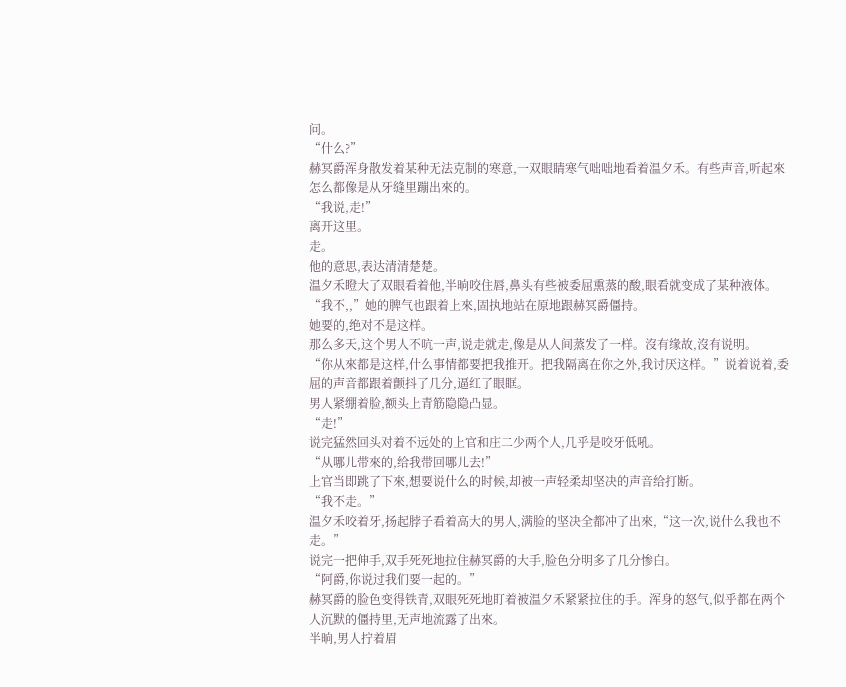问。
“什么?”
赫冥爵浑身散发着某种无法克制的寒意,一双眼睛寒气咄咄地看着温夕禾。有些声音,听起來怎么都像是从牙缝里蹦出來的。
“我说,走!”
离开这里。
走。
他的意思,表达清清楚楚。
温夕禾瞪大了双眼看着他,半晌咬住唇,鼻头有些被委屈熏蒸的酸,眼看就变成了某种液体。
“我不,,”她的脾气也跟着上來,固执地站在原地跟赫冥爵僵持。
她要的,绝对不是这样。
那么多天,这个男人不吭一声,说走就走,像是从人间蒸发了一样。沒有缘故,沒有说明。
“你从來都是这样,什么事情都要把我推开。把我隔离在你之外,我讨厌这样。”说着说着,委屈的声音都跟着颤抖了几分,逼红了眼眶。
男人紧绷着脸,额头上青筋隐隐凸显。
“走!”
说完猛然回头对着不远处的上官和庄二少两个人,几乎是咬牙低吼。
“从哪儿带來的,给我带回哪儿去!”
上官当即跳了下來,想要说什么的时候,却被一声轻柔却坚决的声音给打断。
“我不走。”
温夕禾咬着牙,扬起脖子看着高大的男人,满脸的坚决全都冲了出來,“这一次,说什么我也不走。”
说完一把伸手,双手死死地拉住赫冥爵的大手,脸色分明多了几分惨白。
“阿爵,你说过我们要一起的。”
赫冥爵的脸色变得铁青,双眼死死地盯着被温夕禾紧紧拉住的手。浑身的怒气,似乎都在两个人沉默的僵持里,无声地流露了出來。
半晌,男人拧着眉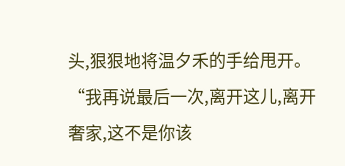头,狠狠地将温夕禾的手给甩开。
“我再说最后一次,离开这儿,离开奢家,这不是你该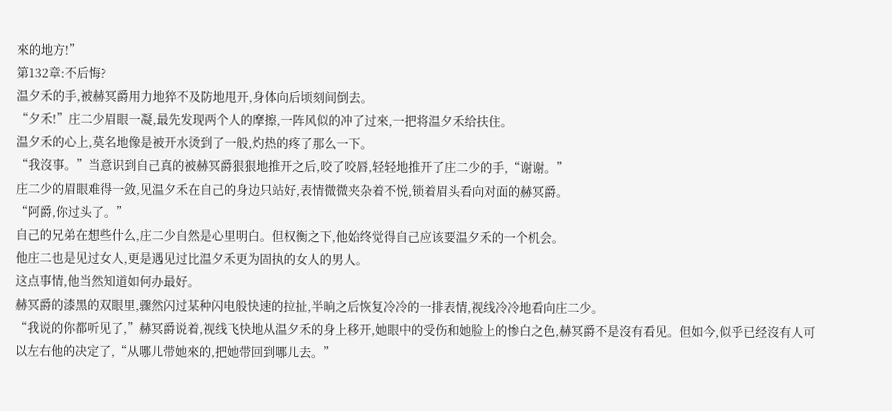來的地方!”
第132章:不后悔?
温夕禾的手,被赫冥爵用力地猝不及防地甩开,身体向后顷刻间倒去。
“夕禾!”庄二少眉眼一凝,最先发现两个人的摩擦,一阵风似的冲了过來,一把将温夕禾给扶住。
温夕禾的心上,莫名地像是被开水烫到了一般,灼热的疼了那么一下。
“我沒事。”当意识到自己真的被赫冥爵狠狠地推开之后,咬了咬唇,轻轻地推开了庄二少的手,“谢谢。”
庄二少的眉眼难得一敛,见温夕禾在自己的身边只站好,表情微微夹杂着不悦,锁着眉头看向对面的赫冥爵。
“阿爵,你过头了。”
自己的兄弟在想些什么,庄二少自然是心里明白。但权衡之下,他始终觉得自己应该要温夕禾的一个机会。
他庄二也是见过女人,更是遇见过比温夕禾更为固执的女人的男人。
这点事情,他当然知道如何办最好。
赫冥爵的漆黑的双眼里,骤然闪过某种闪电般快速的拉扯,半晌之后恢复冷冷的一排表情,视线冷冷地看向庄二少。
“我说的你都听见了,”赫冥爵说着,视线飞快地从温夕禾的身上移开,她眼中的受伤和她脸上的惨白之色,赫冥爵不是沒有看见。但如今,似乎已经沒有人可以左右他的决定了,“从哪儿带她來的,把她带回到哪儿去。”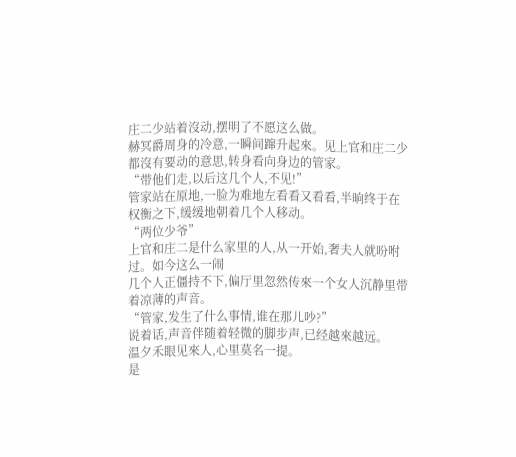庄二少站着沒动,摆明了不愿这么做。
赫冥爵周身的冷意,一瞬间蹿升起來。见上官和庄二少都沒有要动的意思,转身看向身边的管家。
“带他们走,以后这几个人,不见!”
管家站在原地,一脸为难地左看看又看看,半晌终于在权衡之下,缓缓地朝着几个人移动。
“两位少爷”
上官和庄二是什么家里的人,从一开始,奢夫人就吩咐过。如今这么一闹
几个人正僵持不下,偏厅里忽然传來一个女人沉静里带着凉薄的声音。
“管家,发生了什么事情,谁在那儿吵?”
说着话,声音伴随着轻微的脚步声,已经越來越远。
温夕禾眼见來人,心里莫名一提。
是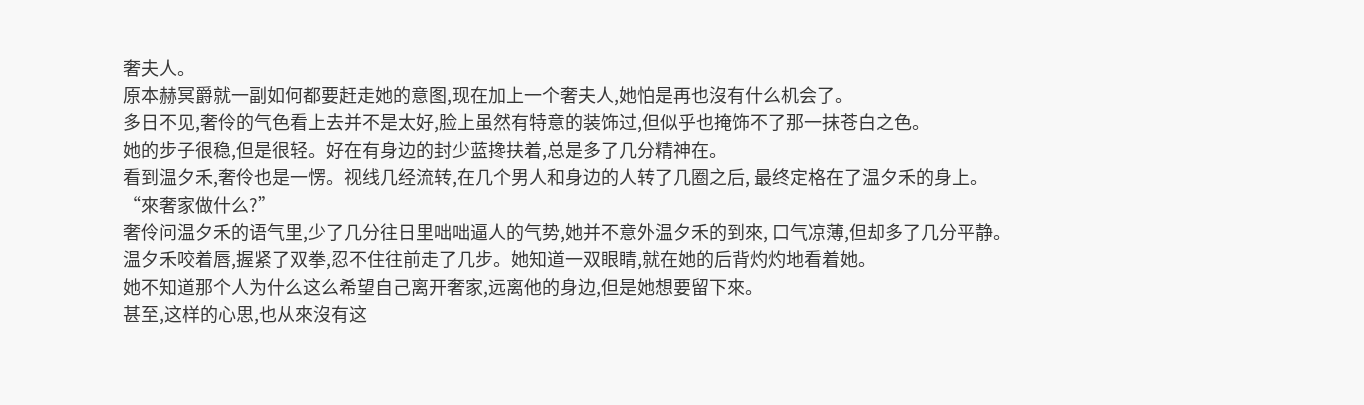奢夫人。
原本赫冥爵就一副如何都要赶走她的意图,现在加上一个奢夫人,她怕是再也沒有什么机会了。
多日不见,奢伶的气色看上去并不是太好,脸上虽然有特意的装饰过,但似乎也掩饰不了那一抹苍白之色。
她的步子很稳,但是很轻。好在有身边的封少蓝搀扶着,总是多了几分精神在。
看到温夕禾,奢伶也是一愣。视线几经流转,在几个男人和身边的人转了几圈之后, 最终定格在了温夕禾的身上。
“來奢家做什么?”
奢伶问温夕禾的语气里,少了几分往日里咄咄逼人的气势,她并不意外温夕禾的到來, 口气凉薄,但却多了几分平静。
温夕禾咬着唇,握紧了双拳,忍不住往前走了几步。她知道一双眼睛,就在她的后背灼灼地看着她。
她不知道那个人为什么这么希望自己离开奢家,远离他的身边,但是她想要留下來。
甚至,这样的心思,也从來沒有这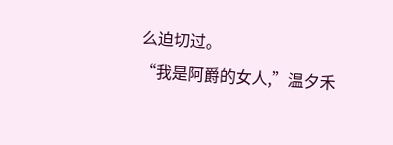么迫切过。
“我是阿爵的女人,”温夕禾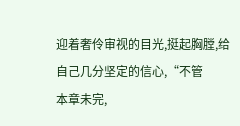迎着奢伶审视的目光,挺起胸膛,给自己几分坚定的信心,“不管
本章未完,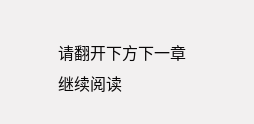请翻开下方下一章继续阅读